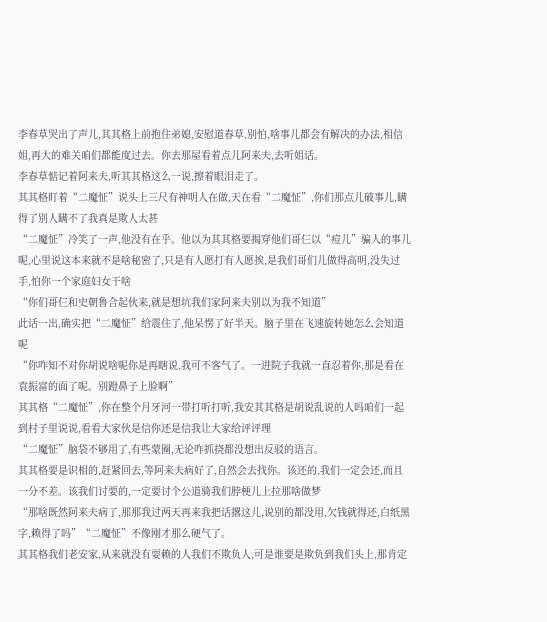李春草哭出了声儿,其其格上前抱住弟媳,安慰道春草,别怕,啥事儿都会有解决的办法,相信姐,再大的难关咱们都能度过去。你去那屋看着点儿阿来夫,去听姐话。
李春草惦记着阿来夫,听其其格这么一说,擦着眼泪走了。
其其格盯着“二魔怔”说头上三尺有神明人在做,天在看“二魔怔”,你们那点儿破事儿,瞒得了别人瞒不了我真是欺人太甚
“二魔怔”冷笑了一声,他没有在乎。他以为其其格要揭穿他们哥仨以“痘儿”骗人的事儿呢,心里说这本来就不是啥秘密了,只是有人愿打有人愿挨,是我们哥们儿做得高明,没失过手,怕你一个家庭妇女干啥
“你们哥仨和史朝鲁合起伙来,就是想坑我们家阿来夫别以为我不知道”
此话一出,确实把“二魔怔”给震住了,他呆愣了好半天。脑子里在飞速旋转她怎么会知道呢
“你咋知不对你胡说啥呢你是再瞎说,我可不客气了。一进院子我就一直忍着你,那是看在袁振富的面了呢。别蹬鼻子上脸啊”
其其格“二魔怔”,你在整个月牙河一带打听打听,我安其其格是胡说乱说的人吗咱们一起到村子里说说,看看大家伙是信你还是信我让大家给评评理
“二魔怔”脑袋不够用了,有些蒙圈,无论咋抓挠都没想出反驳的语言。
其其格要是识相的,赶紧回去,等阿来夫病好了,自然会去找你。该还的,我们一定会还,而且一分不差。该我们讨要的,一定要讨个公道骑我们脖梗儿上拉那啥做梦
“那啥既然阿来夫病了,那那我过两天再来我把话撂这儿,说别的都没用,欠钱就得还,白纸黑字,赖得了吗”“二魔怔”不像刚才那么硬气了。
其其格我们老安家,从来就没有耍赖的人我们不欺负人,可是谁要是欺负到我们头上,那肯定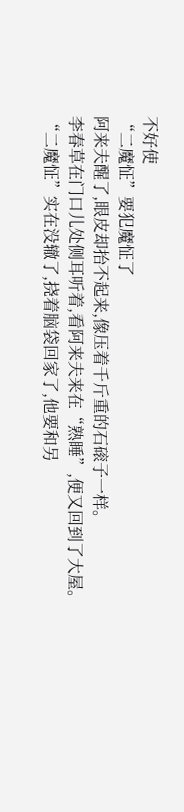不好使
“二魔怔”要犯魔怔了
阿来夫醒了,眼皮却抬不起来,像压着千斤重的石磙子一样。
李春草在门口儿处侧耳听着,看阿来夫来在“熟睡”,便又回到了大屋。
“二魔怔”实在没辙了,挠着脑袋回家了,他要和另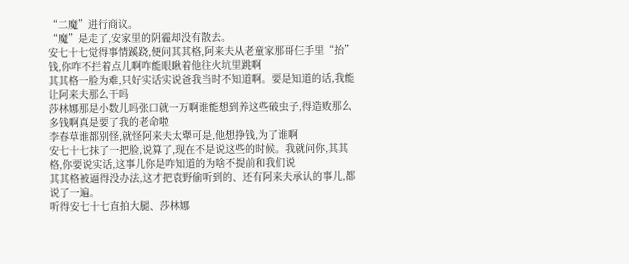“二魔”进行商议。
“魔”是走了,安家里的阴霾却没有散去。
安七十七觉得事情蹊跷,便问其其格,阿来夫从老童家那哥仨手里“抬”钱,你咋不拦着点儿啊咋能眼瞅着他往火坑里跳啊
其其格一脸为难,只好实话实说爸我当时不知道啊。要是知道的话,我能让阿来夫那么干吗
莎林娜那是小数儿吗张口就一万啊谁能想到养这些破虫子,得造败那么多钱啊真是要了我的老命啦
李春草谁都别怪,就怪阿来夫太犟可是,他想挣钱,为了谁啊
安七十七抹了一把脸,说算了,现在不是说这些的时候。我就问你,其其格,你要说实话,这事儿你是咋知道的为啥不提前和我们说
其其格被逼得没办法,这才把袁野偷听到的、还有阿来夫承认的事儿,都说了一遍。
听得安七十七直拍大腿、莎林娜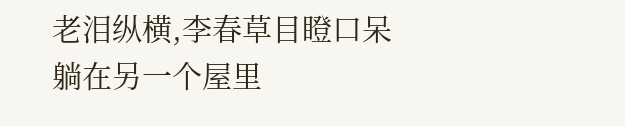老泪纵横,李春草目瞪口呆
躺在另一个屋里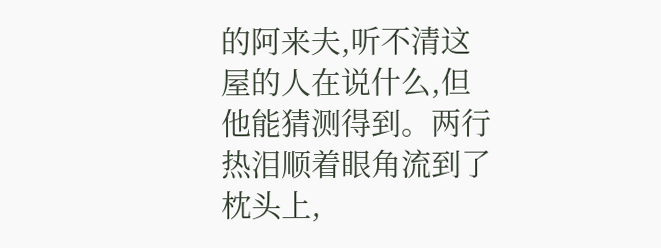的阿来夫,听不清这屋的人在说什么,但他能猜测得到。两行热泪顺着眼角流到了枕头上,